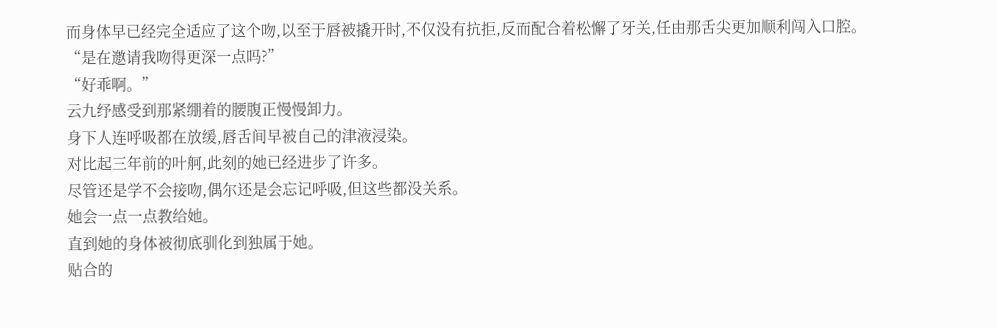而身体早已经完全适应了这个吻,以至于唇被撬开时,不仅没有抗拒,反而配合着松懈了牙关,任由那舌尖更加顺利闯入口腔。
“是在邀请我吻得更深一点吗?”
“好乖啊。”
云九纾感受到那紧绷着的腰腹正慢慢卸力。
身下人连呼吸都在放缓,唇舌间早被自己的津液浸染。
对比起三年前的叶舸,此刻的她已经进步了许多。
尽管还是学不会接吻,偶尔还是会忘记呼吸,但这些都没关系。
她会一点一点教给她。
直到她的身体被彻底驯化到独属于她。
贴合的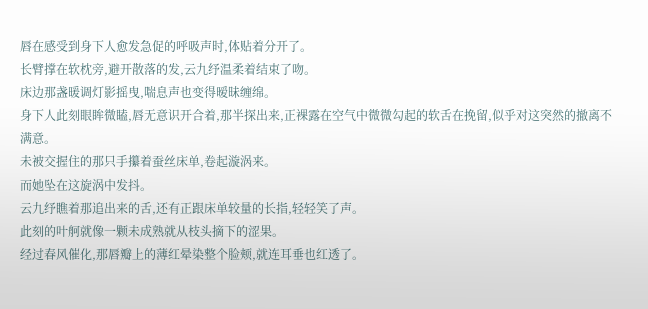唇在感受到身下人愈发急促的呼吸声时,体贴着分开了。
长臂撑在软枕旁,避开散落的发,云九纾温柔着结束了吻。
床边那盏暖调灯影摇曳,喘息声也变得暧昧缠绵。
身下人此刻眼眸微瞌,唇无意识开合着,那半探出来,正裸露在空气中微微勾起的软舌在挽留,似乎对这突然的撤离不满意。
未被交握住的那只手攥着蚕丝床单,卷起漩涡来。
而她坠在这旋涡中发抖。
云九纾瞧着那追出来的舌,还有正跟床单较量的长指,轻轻笑了声。
此刻的叶舸就像一颗未成熟就从枝头摘下的涩果。
经过春风催化,那唇瓣上的薄红晕染整个脸颊,就连耳垂也红透了。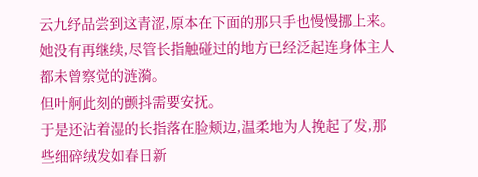云九纾品尝到这青涩,原本在下面的那只手也慢慢挪上来。
她没有再继续,尽管长指触碰过的地方已经泛起连身体主人都未曾察觉的涟漪。
但叶舸此刻的颤抖需要安抚。
于是还沾着湿的长指落在脸颊边,温柔地为人挽起了发,那些细碎绒发如春日新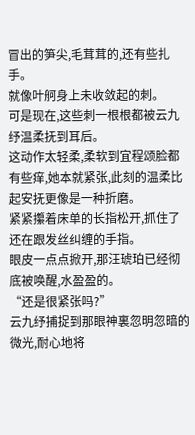冒出的笋尖,毛茸茸的,还有些扎手。
就像叶舸身上未收敛起的刺。
可是现在,这些刺一根根都被云九纾温柔抚到耳后。
这动作太轻柔,柔软到宜程颂脸都有些痒,她本就紧张,此刻的温柔比起安抚更像是一种折磨。
紧紧攥着床单的长指松开,抓住了还在跟发丝纠缠的手指。
眼皮一点点掀开,那汪琥珀已经彻底被唤醒,水盈盈的。
“还是很紧张吗?”
云九纾捕捉到那眼神裏忽明忽暗的微光,耐心地将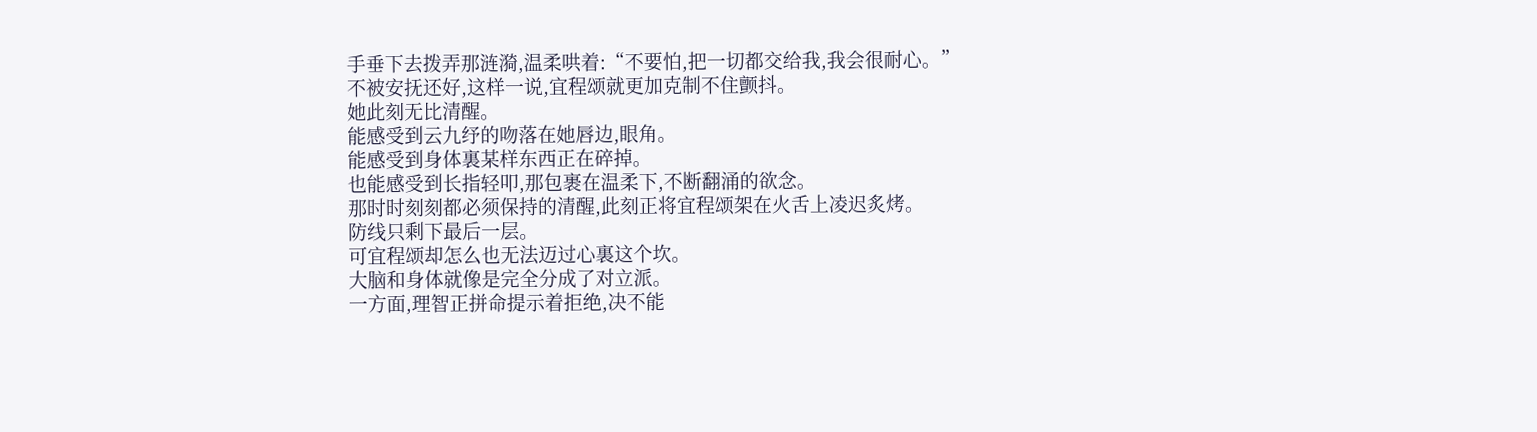手垂下去拨弄那涟漪,温柔哄着:“不要怕,把一切都交给我,我会很耐心。”
不被安抚还好,这样一说,宜程颂就更加克制不住颤抖。
她此刻无比清醒。
能感受到云九纾的吻落在她唇边,眼角。
能感受到身体裏某样东西正在碎掉。
也能感受到长指轻叩,那包裹在温柔下,不断翻涌的欲念。
那时时刻刻都必须保持的清醒,此刻正将宜程颂架在火舌上凌迟炙烤。
防线只剩下最后一层。
可宜程颂却怎么也无法迈过心裏这个坎。
大脑和身体就像是完全分成了对立派。
一方面,理智正拼命提示着拒绝,决不能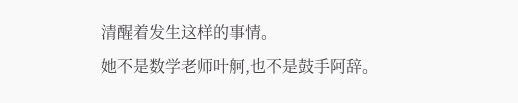清醒着发生这样的事情。
她不是数学老师叶舸,也不是鼓手阿辞。